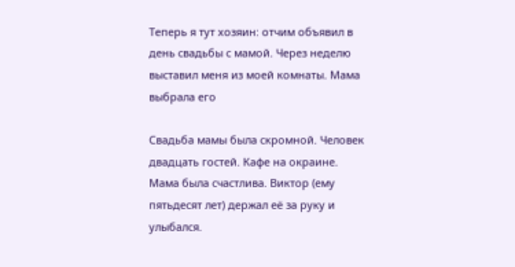Теперь я тут хозяин: отчим объявил в день свадьбы с мамой. Через неделю выставил меня из моей комнаты. Мама выбрала его

Свадьба мамы была скромной. Человек двадцать гостей. Кафе на окраине. Мама была счастлива. Виктор (ему пятьдесят лет) держал её за руку и улыбался.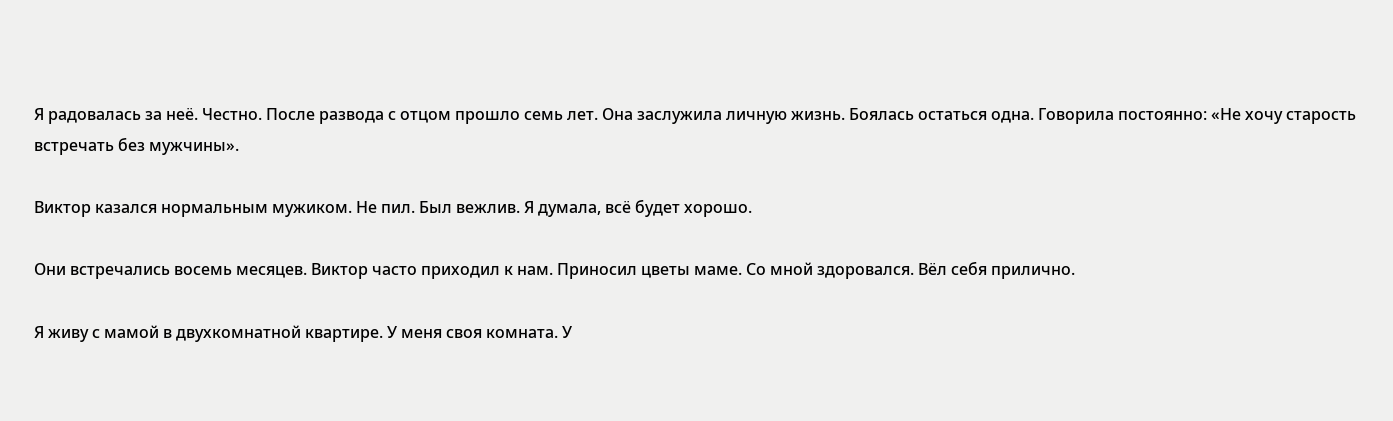Я радовалась за неё. Честно. После развода с отцом прошло семь лет. Она заслужила личную жизнь. Боялась остаться одна. Говорила постоянно: «Не хочу старость встречать без мужчины».

Виктор казался нормальным мужиком. Не пил. Был вежлив. Я думала, всё будет хорошо.

Они встречались восемь месяцев. Виктор часто приходил к нам. Приносил цветы маме. Со мной здоровался. Вёл себя прилично.

Я живу с мамой в двухкомнатной квартире. У меня своя комната. У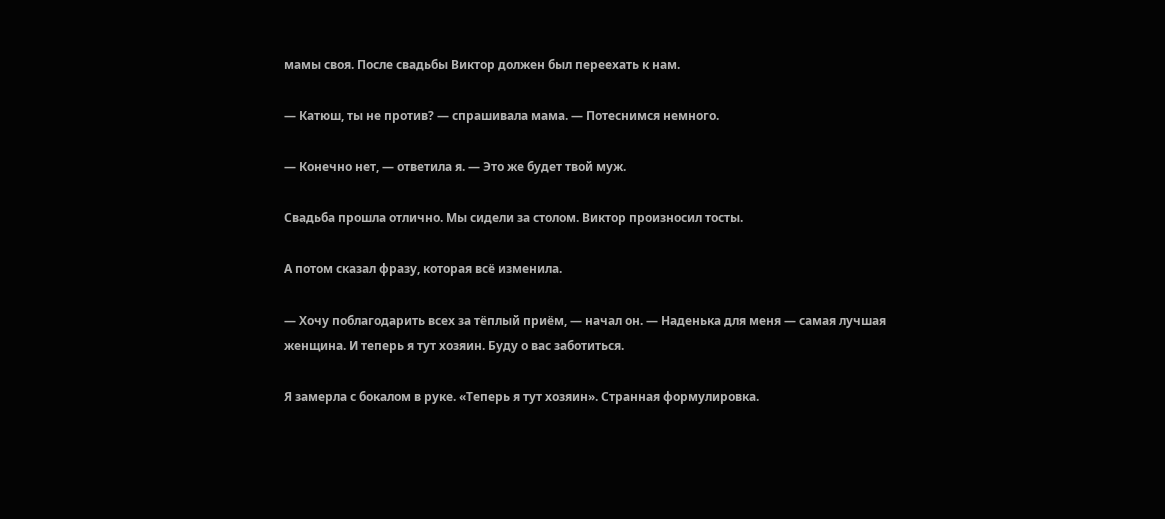мамы своя. После свадьбы Виктор должен был переехать к нам.

— Катюш, ты не против? — спрашивала мама. — Потеснимся немного.

— Конечно нет, — ответила я. — Это же будет твой муж.

Свадьба прошла отлично. Мы сидели за столом. Виктор произносил тосты.

А потом сказал фразу, которая всё изменила.

— Хочу поблагодарить всех за тёплый приём, — начал он. — Наденька для меня — самая лучшая женщина. И теперь я тут хозяин. Буду о вас заботиться.

Я замерла с бокалом в руке. «Теперь я тут хозяин». Странная формулировка.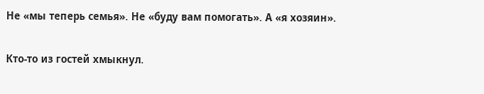Не «мы теперь семья». Не «буду вам помогать». А «я хозяин».

Кто-то из гостей хмыкнул.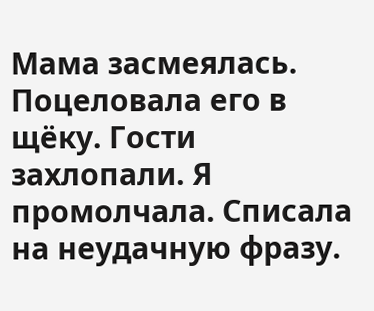Мама засмеялась. Поцеловала его в щёку. Гости захлопали. Я промолчала. Списала на неудачную фразу.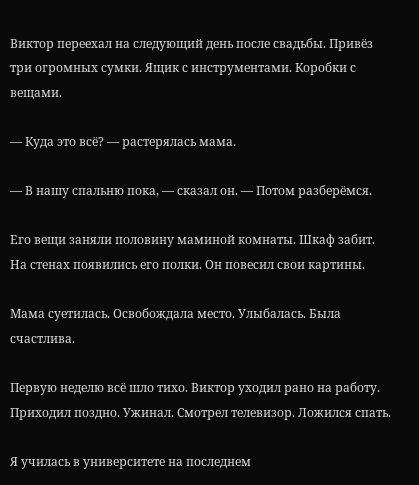Виктор переехал на следующий день после свадьбы. Привёз три огромных сумки. Ящик с инструментами. Коробки с вещами.

— Куда это всё? — растерялась мама.

— В нашу спальню пока, — сказал он. — Потом разберёмся.

Его вещи заняли половину маминой комнаты. Шкаф забит. На стенах появились его полки. Он повесил свои картины.

Мама суетилась. Освобождала место. Улыбалась. Была счастлива.

Первую неделю всё шло тихо. Виктор уходил рано на работу. Приходил поздно. Ужинал. Смотрел телевизор. Ложился спать.

Я училась в университете на последнем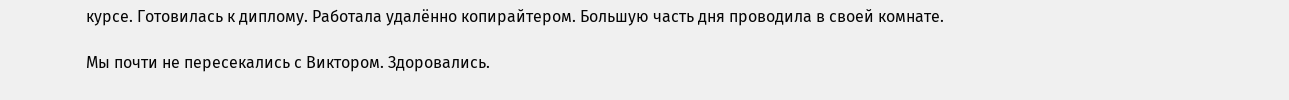курсе. Готовилась к диплому. Работала удалённо копирайтером. Большую часть дня проводила в своей комнате.

Мы почти не пересекались с Виктором. Здоровались.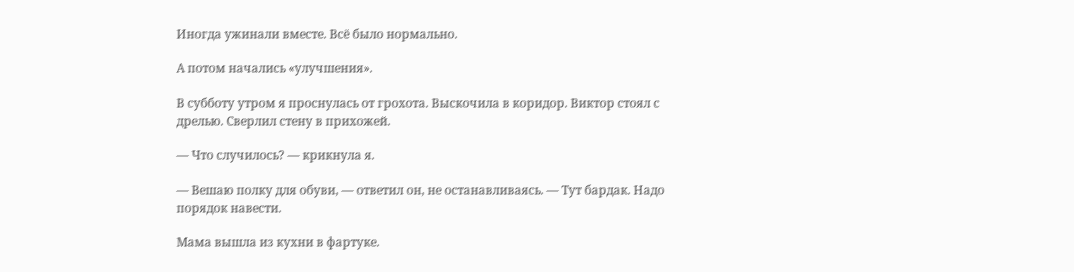Иногда ужинали вместе. Всё было нормально.

А потом начались «улучшения».

В субботу утром я проснулась от грохота. Выскочила в коридор. Виктор стоял с дрелью. Сверлил стену в прихожей.

— Что случилось? — крикнула я.

— Вешаю полку для обуви, — ответил он, не останавливаясь. — Тут бардак. Надо порядок навести.

Мама вышла из кухни в фартуке.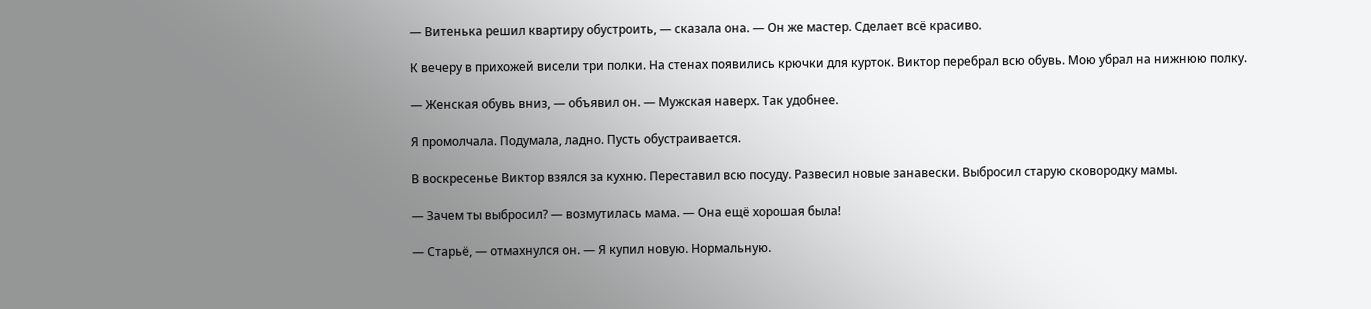— Витенька решил квартиру обустроить, — сказала она. — Он же мастер. Сделает всё красиво.

К вечеру в прихожей висели три полки. На стенах появились крючки для курток. Виктор перебрал всю обувь. Мою убрал на нижнюю полку.

— Женская обувь вниз, — объявил он. — Мужская наверх. Так удобнее.

Я промолчала. Подумала, ладно. Пусть обустраивается.

В воскресенье Виктор взялся за кухню. Переставил всю посуду. Развесил новые занавески. Выбросил старую сковородку мамы.

— Зачем ты выбросил? — возмутилась мама. — Она ещё хорошая была!

— Старьё, — отмахнулся он. — Я купил новую. Нормальную.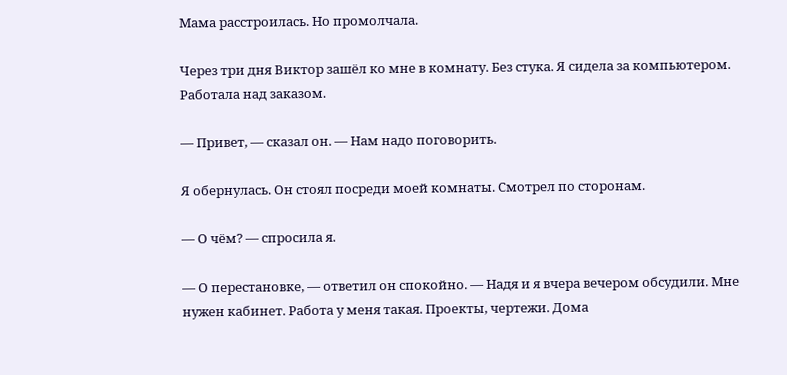Мама расстроилась. Но промолчала.

Через три дня Виктор зашёл ко мне в комнату. Без стука. Я сидела за компьютером. Работала над заказом.

— Привет, — сказал он. — Нам надо поговорить.

Я обернулась. Он стоял посреди моей комнаты. Смотрел по сторонам.

— О чём? — спросила я.

— О перестановке, — ответил он спокойно. — Надя и я вчера вечером обсудили. Мне нужен кабинет. Работа у меня такая. Проекты, чертежи. Дома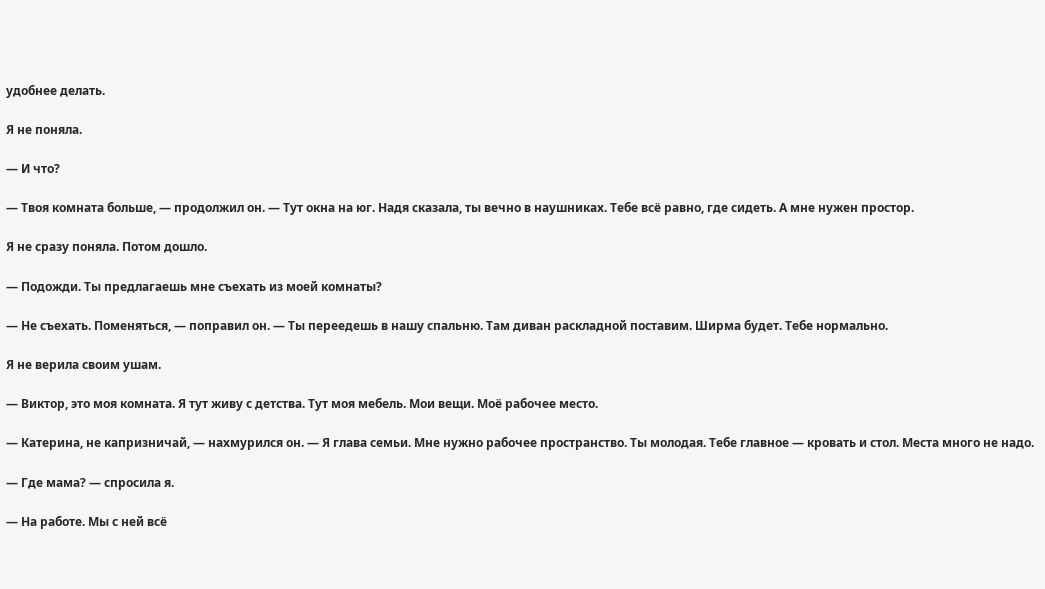удобнее делать.

Я не поняла.

— И что?

— Твоя комната больше, — продолжил он. — Тут окна на юг. Надя сказала, ты вечно в наушниках. Тебе всё равно, где сидеть. А мне нужен простор.

Я не сразу поняла. Потом дошло.

— Подожди. Ты предлагаешь мне съехать из моей комнаты?

— Не съехать. Поменяться, — поправил он. — Ты переедешь в нашу спальню. Там диван раскладной поставим. Ширма будет. Тебе нормально.

Я не верила своим ушам.

— Виктор, это моя комната. Я тут живу с детства. Тут моя мебель. Мои вещи. Моё рабочее место.

— Катерина, не капризничай, — нахмурился он. — Я глава семьи. Мне нужно рабочее пространство. Ты молодая. Тебе главное — кровать и стол. Места много не надо.

— Где мама? — спросила я.

— На работе. Мы с ней всё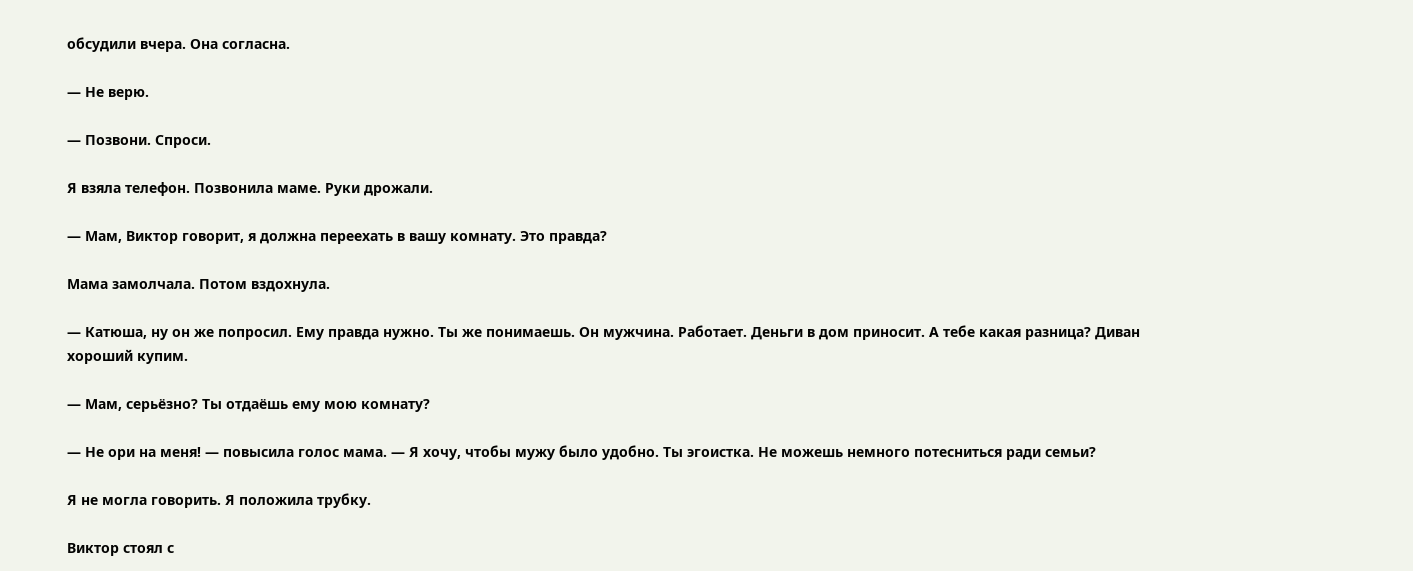обсудили вчера. Она согласна.

— Не верю.

— Позвони. Спроси.

Я взяла телефон. Позвонила маме. Руки дрожали.

— Мам, Виктор говорит, я должна переехать в вашу комнату. Это правда?

Мама замолчала. Потом вздохнула.

— Катюша, ну он же попросил. Ему правда нужно. Ты же понимаешь. Он мужчина. Работает. Деньги в дом приносит. А тебе какая разница? Диван хороший купим.

— Мам, серьёзно? Ты отдаёшь ему мою комнату?

— Не ори на меня! — повысила голос мама. — Я хочу, чтобы мужу было удобно. Ты эгоистка. Не можешь немного потесниться ради семьи?

Я не могла говорить. Я положила трубку.

Виктор стоял с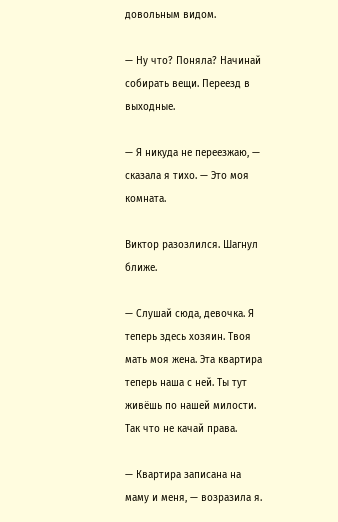довольным видом.

— Ну что? Поняла? Начинай собирать вещи. Переезд в выходные.

— Я никуда не переезжаю, — сказала я тихо. — Это моя комната.

Виктор разозлился. Шагнул ближе.

— Слушай сюда, девочка. Я теперь здесь хозяин. Твоя мать моя жена. Эта квартира теперь наша с ней. Ты тут живёшь по нашей милости. Так что не качай права.

— Квартира записана на маму и меня, — возразила я.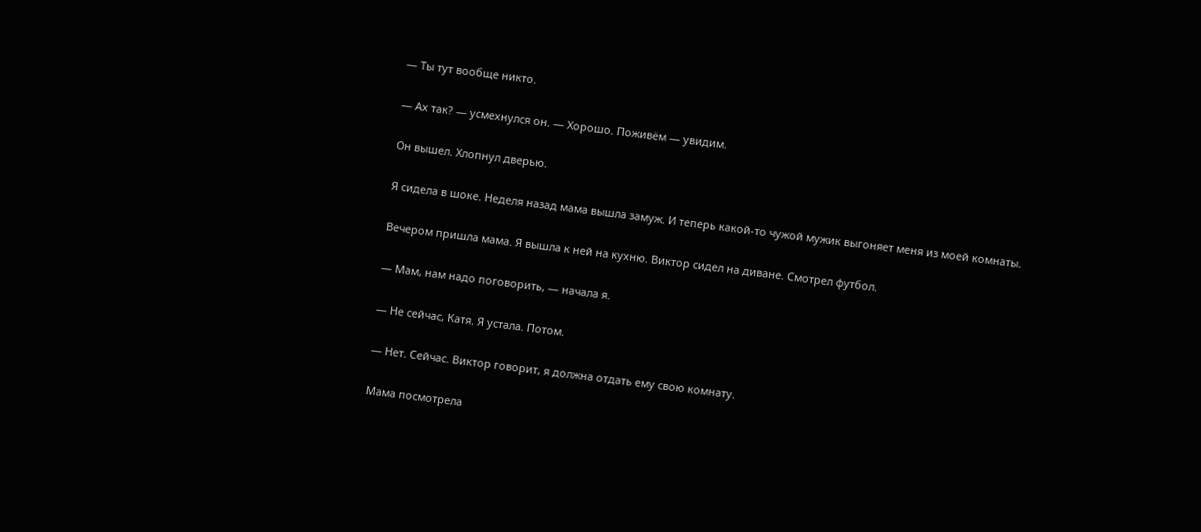— Ты тут вообще никто.

— Ах так? — усмехнулся он. — Хорошо. Поживём — увидим.

Он вышел. Хлопнул дверью.

Я сидела в шоке. Неделя назад мама вышла замуж. И теперь какой-то чужой мужик выгоняет меня из моей комнаты.

Вечером пришла мама. Я вышла к ней на кухню. Виктор сидел на диване. Смотрел футбол.

— Мам, нам надо поговорить, — начала я.

— Не сейчас, Катя. Я устала. Потом.

— Нет. Сейчас. Виктор говорит, я должна отдать ему свою комнату.

Мама посмотрела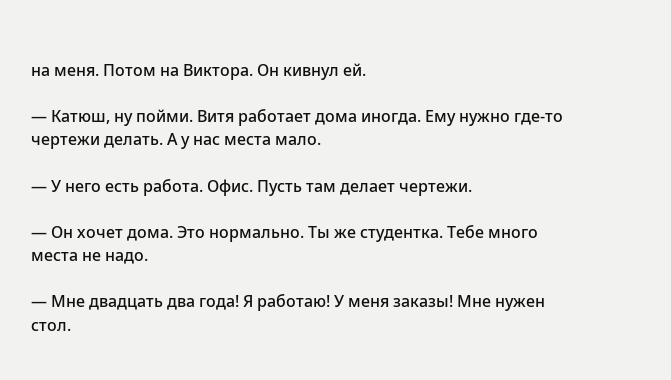на меня. Потом на Виктора. Он кивнул ей.

— Катюш, ну пойми. Витя работает дома иногда. Ему нужно где-то чертежи делать. А у нас места мало.

— У него есть работа. Офис. Пусть там делает чертежи.

— Он хочет дома. Это нормально. Ты же студентка. Тебе много места не надо.

— Мне двадцать два года! Я работаю! У меня заказы! Мне нужен стол.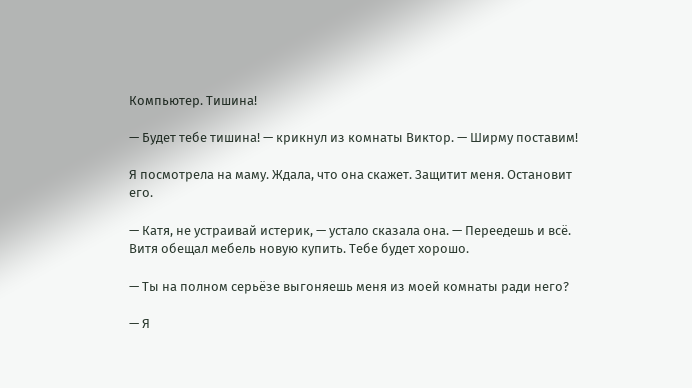Компьютер. Тишина!

— Будет тебе тишина! — крикнул из комнаты Виктор. — Ширму поставим!

Я посмотрела на маму. Ждала, что она скажет. Защитит меня. Остановит его.

— Катя, не устраивай истерик, — устало сказала она. — Переедешь и всё. Витя обещал мебель новую купить. Тебе будет хорошо.

— Ты на полном серьёзе выгоняешь меня из моей комнаты ради него?

— Я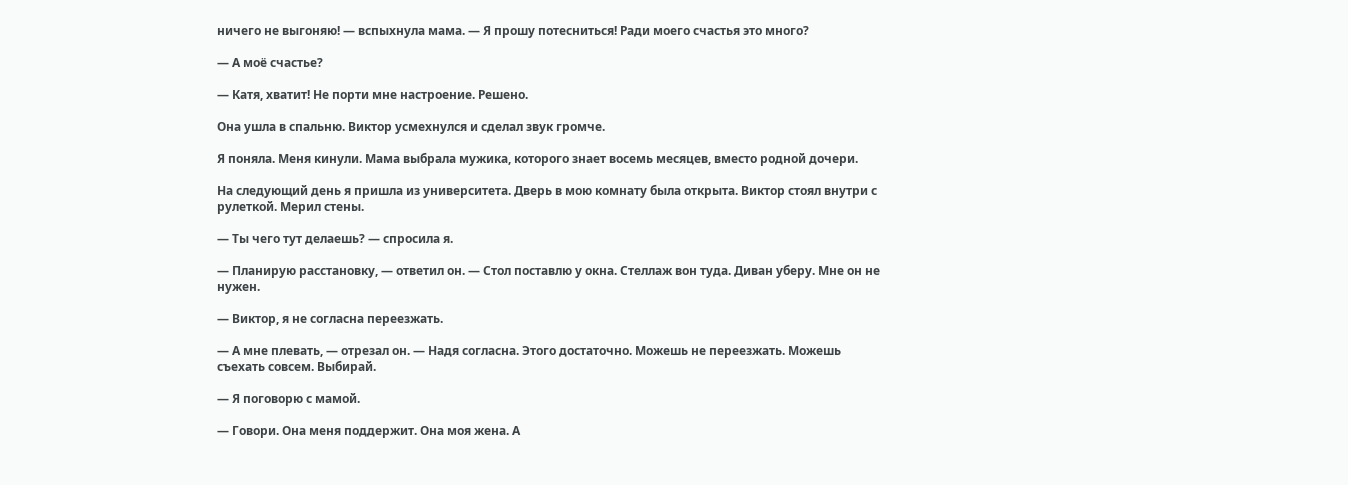ничего не выгоняю! — вспыхнула мама. — Я прошу потесниться! Ради моего счастья это много?

— А моё счастье?

— Катя, хватит! Не порти мне настроение. Решено.

Она ушла в спальню. Виктор усмехнулся и сделал звук громче.

Я поняла. Меня кинули. Мама выбрала мужика, которого знает восемь месяцев, вместо родной дочери.

На следующий день я пришла из университета. Дверь в мою комнату была открыта. Виктор стоял внутри с рулеткой. Мерил стены.

— Ты чего тут делаешь? — спросила я.

— Планирую расстановку, — ответил он. — Стол поставлю у окна. Стеллаж вон туда. Диван уберу. Мне он не нужен.

— Виктор, я не согласна переезжать.

— А мне плевать, — отрезал он. — Надя согласна. Этого достаточно. Можешь не переезжать. Можешь съехать совсем. Выбирай.

— Я поговорю с мамой.

— Говори. Она меня поддержит. Она моя жена. А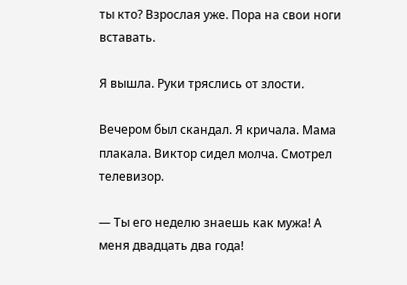ты кто? Взрослая уже. Пора на свои ноги вставать.

Я вышла. Руки тряслись от злости.

Вечером был скандал. Я кричала. Мама плакала. Виктор сидел молча. Смотрел телевизор.

— Ты его неделю знаешь как мужа! А меня двадцать два года!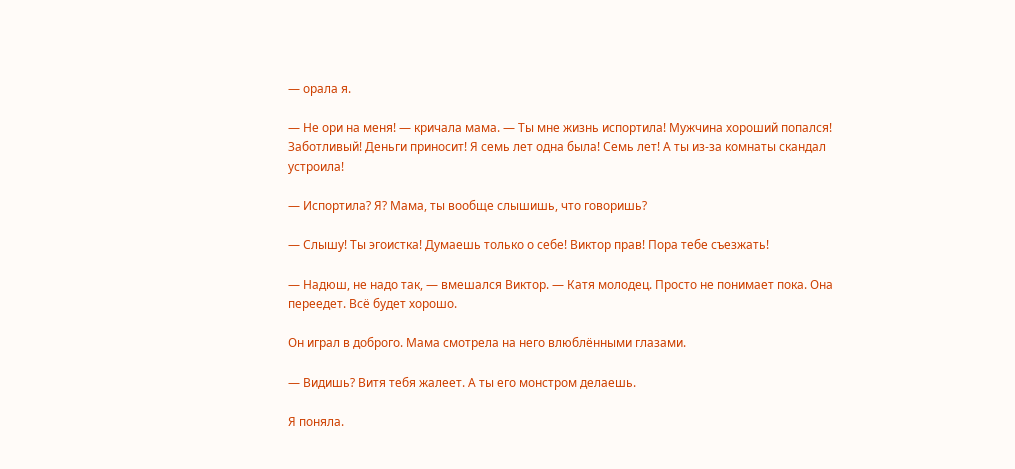— орала я.

— Не ори на меня! — кричала мама. — Ты мне жизнь испортила! Мужчина хороший попался! Заботливый! Деньги приносит! Я семь лет одна была! Семь лет! А ты из-за комнаты скандал устроила!

— Испортила? Я? Мама, ты вообще слышишь, что говоришь?

— Слышу! Ты эгоистка! Думаешь только о себе! Виктор прав! Пора тебе съезжать!

— Надюш, не надо так, — вмешался Виктор. — Катя молодец. Просто не понимает пока. Она переедет. Всё будет хорошо.

Он играл в доброго. Мама смотрела на него влюблёнными глазами.

— Видишь? Витя тебя жалеет. А ты его монстром делаешь.

Я поняла.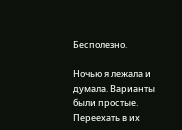Бесполезно.

Ночью я лежала и думала. Варианты были простые. Переехать в их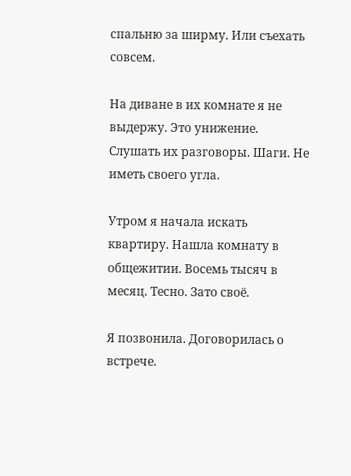спальню за ширму. Или съехать совсем.

На диване в их комнате я не выдержу. Это унижение. Слушать их разговоры. Шаги. Не иметь своего угла.

Утром я начала искать квартиру. Нашла комнату в общежитии. Восемь тысяч в месяц. Тесно. Зато своё.

Я позвонила. Договорилась о встрече.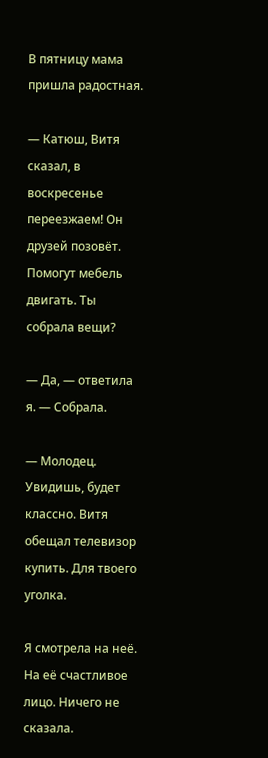В пятницу мама пришла радостная.

— Катюш, Витя сказал, в воскресенье переезжаем! Он друзей позовёт. Помогут мебель двигать. Ты собрала вещи?

— Да, — ответила я. — Собрала.

— Молодец. Увидишь, будет классно. Витя обещал телевизор купить. Для твоего уголка.

Я смотрела на неё. На её счастливое лицо. Ничего не сказала.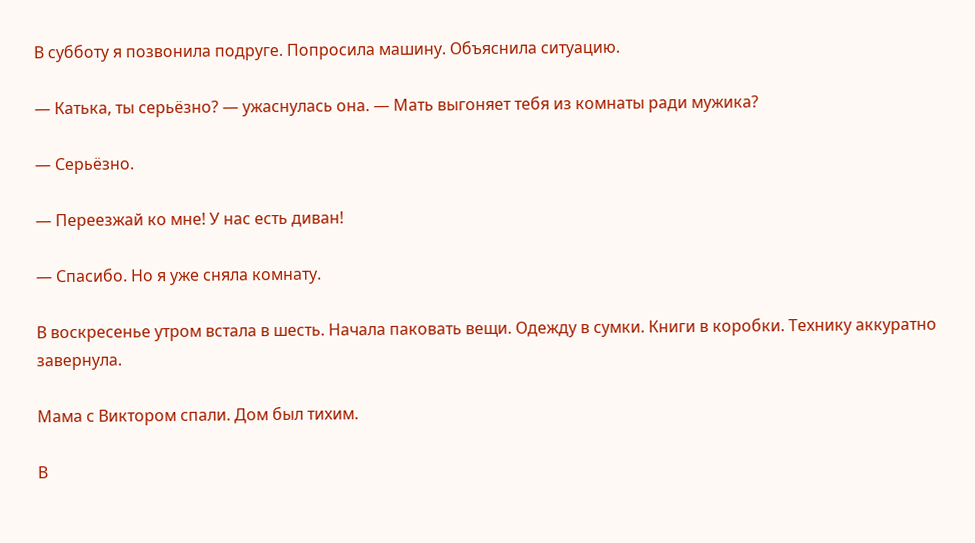В субботу я позвонила подруге. Попросила машину. Объяснила ситуацию.

— Катька, ты серьёзно? — ужаснулась она. — Мать выгоняет тебя из комнаты ради мужика?

— Серьёзно.

— Переезжай ко мне! У нас есть диван!

— Спасибо. Но я уже сняла комнату.

В воскресенье утром встала в шесть. Начала паковать вещи. Одежду в сумки. Книги в коробки. Технику аккуратно завернула.

Мама с Виктором спали. Дом был тихим.

В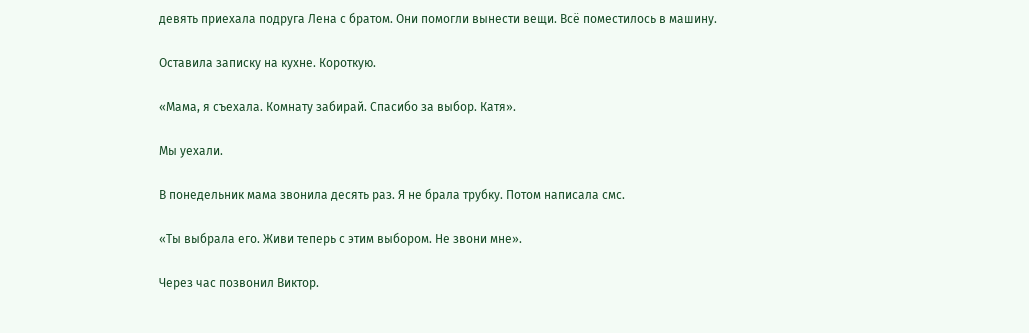девять приехала подруга Лена с братом. Они помогли вынести вещи. Всё поместилось в машину.

Оставила записку на кухне. Короткую.

«Мама, я съехала. Комнату забирай. Спасибо за выбор. Катя».

Мы уехали.

В понедельник мама звонила десять раз. Я не брала трубку. Потом написала смс.

«Ты выбрала его. Живи теперь с этим выбором. Не звони мне».

Через час позвонил Виктор.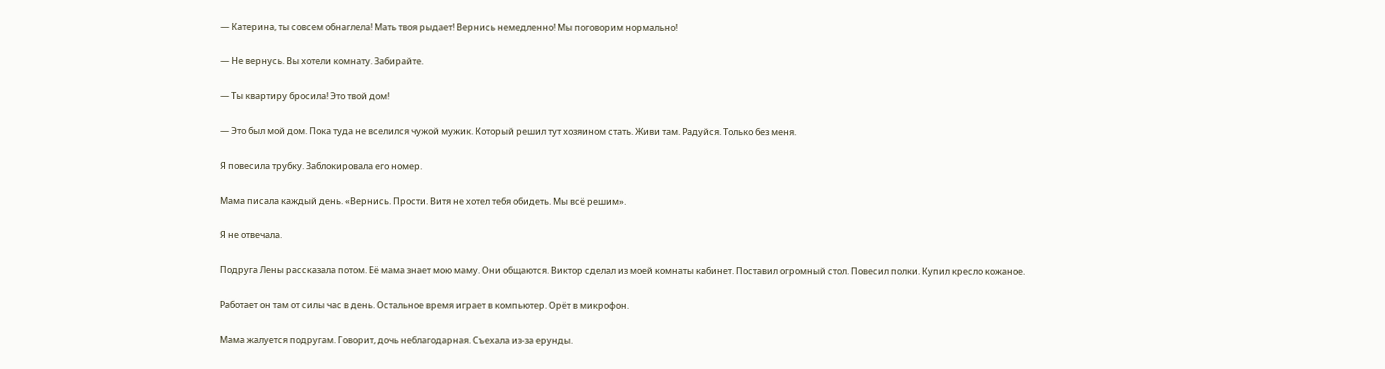— Катерина, ты совсем обнаглела! Мать твоя рыдает! Вернись немедленно! Мы поговорим нормально!

— Не вернусь. Вы хотели комнату. Забирайте.

— Ты квартиру бросила! Это твой дом!

— Это был мой дом. Пока туда не вселился чужой мужик. Который решил тут хозяином стать. Живи там. Радуйся. Только без меня.

Я повесила трубку. Заблокировала его номер.

Мама писала каждый день. «Вернись. Прости. Витя не хотел тебя обидеть. Мы всё решим».

Я не отвечала.

Подруга Лены рассказала потом. Её мама знает мою маму. Они общаются. Виктор сделал из моей комнаты кабинет. Поставил огромный стол. Повесил полки. Купил кресло кожаное.

Работает он там от силы час в день. Остальное время играет в компьютер. Орёт в микрофон.

Мама жалуется подругам. Говорит, дочь неблагодарная. Съехала из-за ерунды.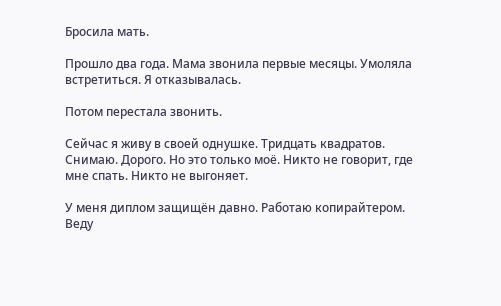Бросила мать.

Прошло два года. Мама звонила первые месяцы. Умоляла встретиться. Я отказывалась.

Потом перестала звонить.

Сейчас я живу в своей однушке. Тридцать квадратов. Снимаю. Дорого. Но это только моё. Никто не говорит, где мне спать. Никто не выгоняет.

У меня диплом защищён давно. Работаю копирайтером. Веду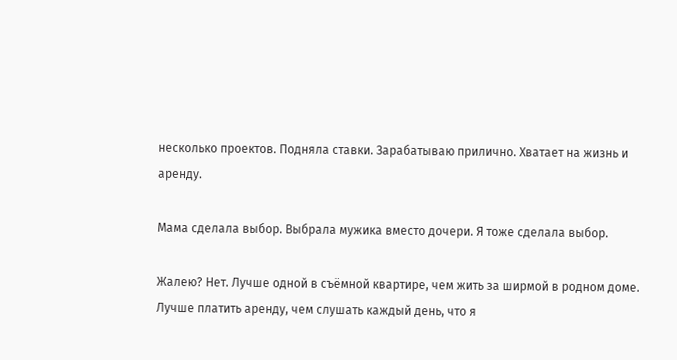несколько проектов. Подняла ставки. Зарабатываю прилично. Хватает на жизнь и аренду.

Мама сделала выбор. Выбрала мужика вместо дочери. Я тоже сделала выбор.

Жалею? Нет. Лучше одной в съёмной квартире, чем жить за ширмой в родном доме. Лучше платить аренду, чем слушать каждый день, что я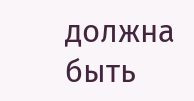должна быть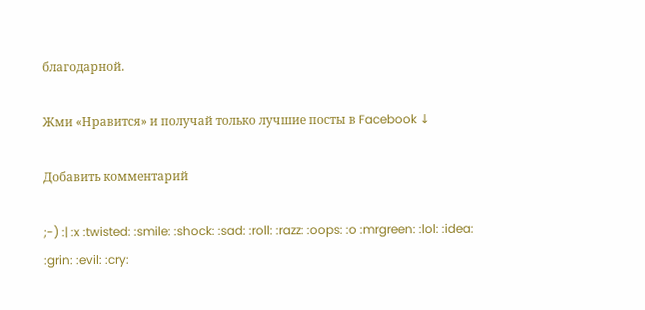благодарной.

Жми «Нравится» и получай только лучшие посты в Facebook ↓

Добавить комментарий

;-) :| :x :twisted: :smile: :shock: :sad: :roll: :razz: :oops: :o :mrgreen: :lol: :idea: :grin: :evil: :cry: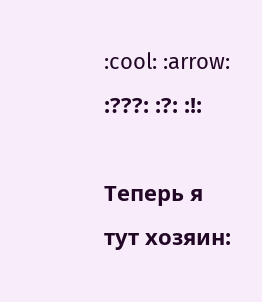:cool: :arrow: :???: :?: :!:

Теперь я тут хозяин: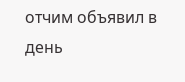отчим объявил в день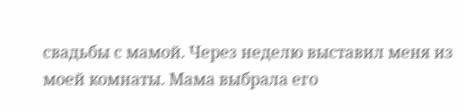свадьбы с мамой. Через неделю выставил меня из моей комнаты. Мама выбрала его